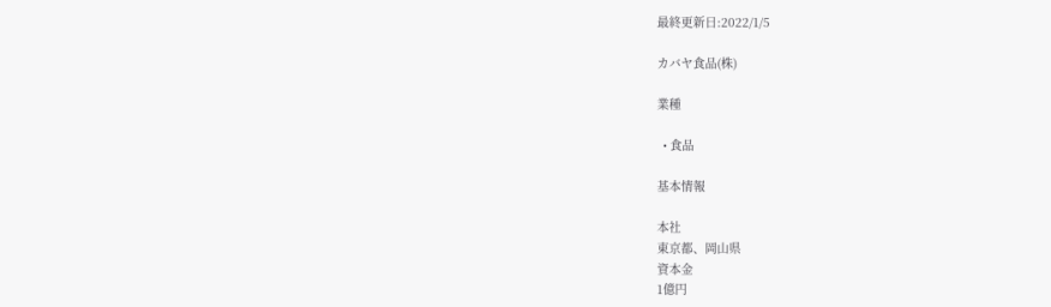最終更新日:2022/1/5

カバヤ食品(株)

業種

  • 食品

基本情報

本社
東京都、岡山県
資本金
1億円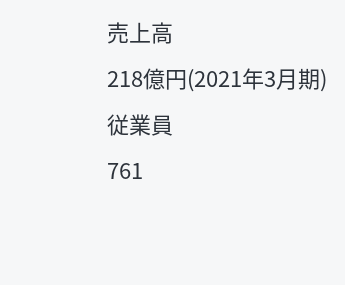売上高
218億円(2021年3月期)
従業員
761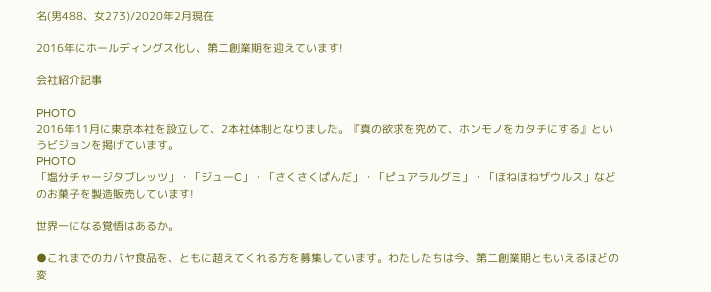名(男488、女273)/2020年2月現在

2016年にホールディングス化し、第二創業期を迎えています!

会社紹介記事

PHOTO
2016年11月に東京本社を設立して、2本社体制となりました。『真の欲求を究めて、ホンモノをカタチにする』というビジョンを掲げています。
PHOTO
「塩分チャージタブレッツ」・「ジューC」・「さくさくぱんだ」・「ピュアラルグミ」・「ほねほねザウルス」などのお菓子を製造販売しています!

世界一になる覚悟はあるか。

●これまでのカバヤ食品を、ともに超えてくれる方を募集しています。わたしたちは今、第二創業期ともいえるほどの変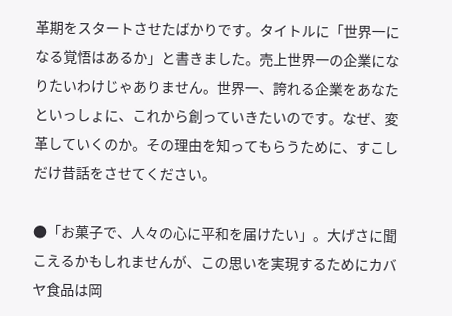革期をスタートさせたばかりです。タイトルに「世界一になる覚悟はあるか」と書きました。売上世界一の企業になりたいわけじゃありません。世界一、誇れる企業をあなたといっしょに、これから創っていきたいのです。なぜ、変革していくのか。その理由を知ってもらうために、すこしだけ昔話をさせてください。

●「お菓子で、人々の心に平和を届けたい」。大げさに聞こえるかもしれませんが、この思いを実現するためにカバヤ食品は岡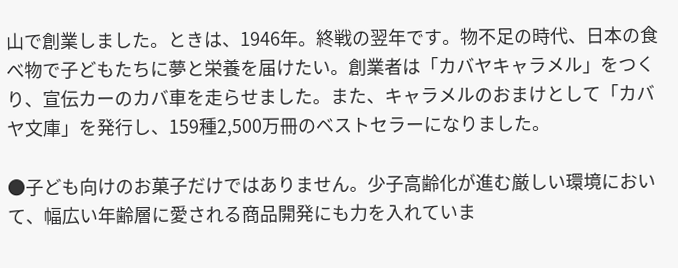山で創業しました。ときは、1946年。終戦の翌年です。物不足の時代、日本の食べ物で子どもたちに夢と栄養を届けたい。創業者は「カバヤキャラメル」をつくり、宣伝カーのカバ車を走らせました。また、キャラメルのおまけとして「カバヤ文庫」を発行し、159種2,500万冊のベストセラーになりました。

●子ども向けのお菓子だけではありません。少子高齢化が進む厳しい環境において、幅広い年齢層に愛される商品開発にも力を入れていま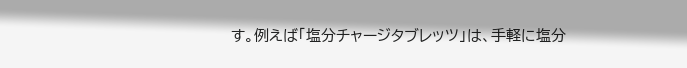す。例えば「塩分チャージタブレッツ」は、手軽に塩分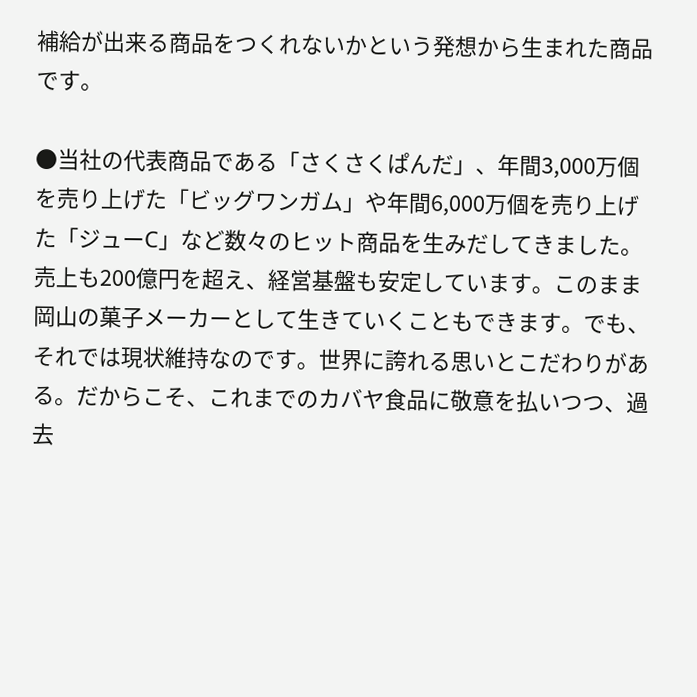補給が出来る商品をつくれないかという発想から生まれた商品です。

●当社の代表商品である「さくさくぱんだ」、年間3,000万個を売り上げた「ビッグワンガム」や年間6,000万個を売り上げた「ジューC」など数々のヒット商品を生みだしてきました。売上も200億円を超え、経営基盤も安定しています。このまま岡山の菓子メーカーとして生きていくこともできます。でも、それでは現状維持なのです。世界に誇れる思いとこだわりがある。だからこそ、これまでのカバヤ食品に敬意を払いつつ、過去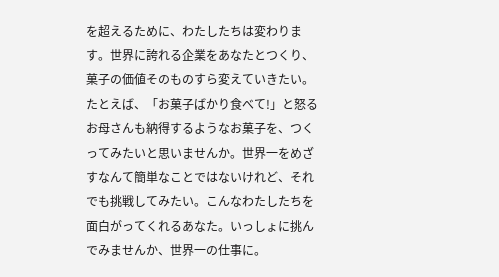を超えるために、わたしたちは変わります。世界に誇れる企業をあなたとつくり、菓子の価値そのものすら変えていきたい。たとえば、「お菓子ばかり食べて!」と怒るお母さんも納得するようなお菓子を、つくってみたいと思いませんか。世界一をめざすなんて簡単なことではないけれど、それでも挑戦してみたい。こんなわたしたちを面白がってくれるあなた。いっしょに挑んでみませんか、世界一の仕事に。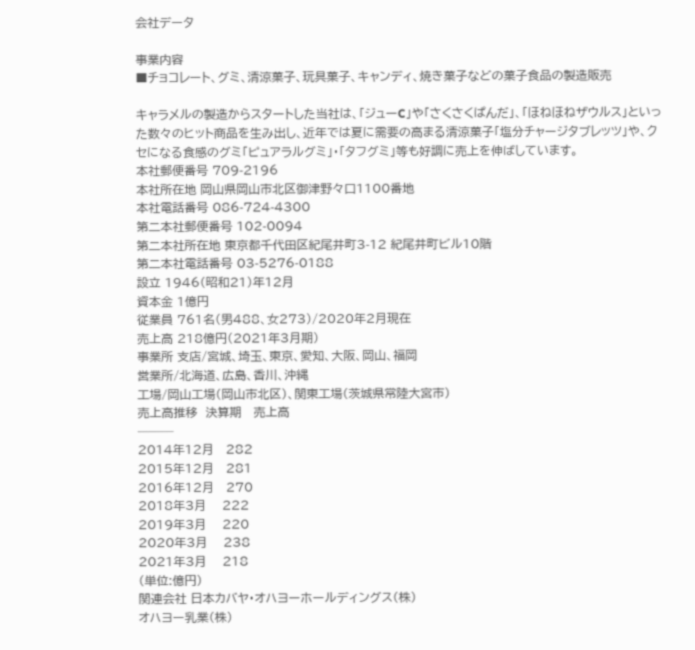会社データ

事業内容
■チョコレート、グミ、清涼菓子、玩具菓子、キャンディ、焼き菓子などの菓子食品の製造販売

キャラメルの製造からスタートした当社は、「ジューC」や「さくさくぱんだ」、「ほねほねザウルス」といった数々のヒット商品を生み出し、近年では夏に需要の高まる清涼菓子「塩分チャージタブレッツ」や、クセになる食感のグミ「ピュアラルグミ」・「タフグミ」等も好調に売上を伸ばしています。
本社郵便番号 709-2196
本社所在地 岡山県岡山市北区御津野々口1100番地
本社電話番号 086-724-4300
第二本社郵便番号 102-0094
第二本社所在地 東京都千代田区紀尾井町3-12 紀尾井町ビル10階
第二本社電話番号 03-5276-0188
設立 1946(昭和21)年12月
資本金 1億円
従業員 761名(男488、女273)/2020年2月現在
売上高 218億円(2021年3月期)
事業所 支店/宮城、埼玉、東京、愛知、大阪、岡山、福岡
営業所/北海道、広島、香川、沖縄
工場/岡山工場(岡山市北区)、関東工場(茨城県常陸大宮市)
売上高推移  決算期   売上高
───
2014年12月   282
2015年12月   281
2016年12月   270
2018年3月    222
2019年3月    220
2020年3月    238
2021年3月    218
(単位:億円)
関連会社 日本カバヤ・オハヨーホールディングス(株)
オハヨー乳業(株)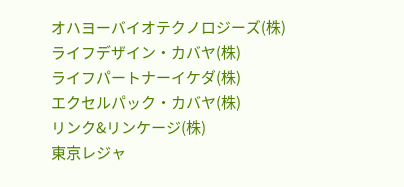オハヨーバイオテクノロジーズ(株)
ライフデザイン・カバヤ(株)
ライフパートナーイケダ(株)
エクセルパック・カバヤ(株)
リンク&リンケージ(株)
東京レジャ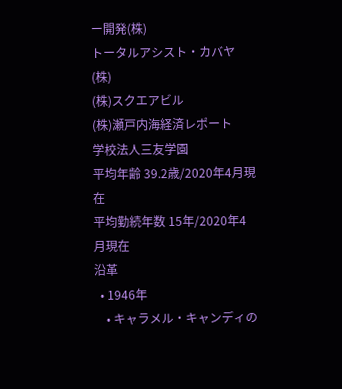ー開発(株)
トータルアシスト・カバヤ(株)
(株)スクエアビル
(株)瀬戸内海経済レポート
学校法人三友学園
平均年齢 39.2歳/2020年4月現在
平均勤続年数 15年/2020年4月現在
沿革
  • 1946年
    • キャラメル・キャンディの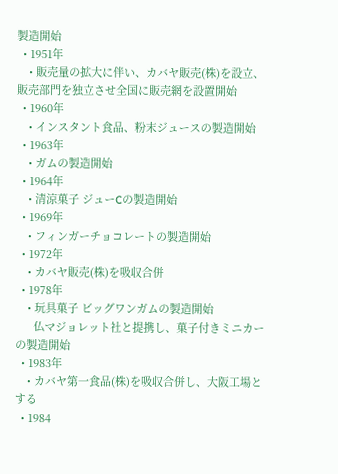製造開始
  • 1951年
    • 販売量の拡大に伴い、カバヤ販売(株)を設立、販売部門を独立させ全国に販売網を設置開始
  • 1960年
    • インスタント食品、粉末ジュースの製造開始
  • 1963年
    • ガムの製造開始
  • 1964年
    • 清涼菓子 ジューCの製造開始
  • 1969年
    • フィンガーチョコレートの製造開始
  • 1972年
    • カバヤ販売(株)を吸収合併
  • 1978年
    • 玩具菓子 ビッグワンガムの製造開始
      仏マジョレット社と提携し、菓子付きミニカーの製造開始
  • 1983年
    • カバヤ第一食品(株)を吸収合併し、大阪工場とする
  • 1984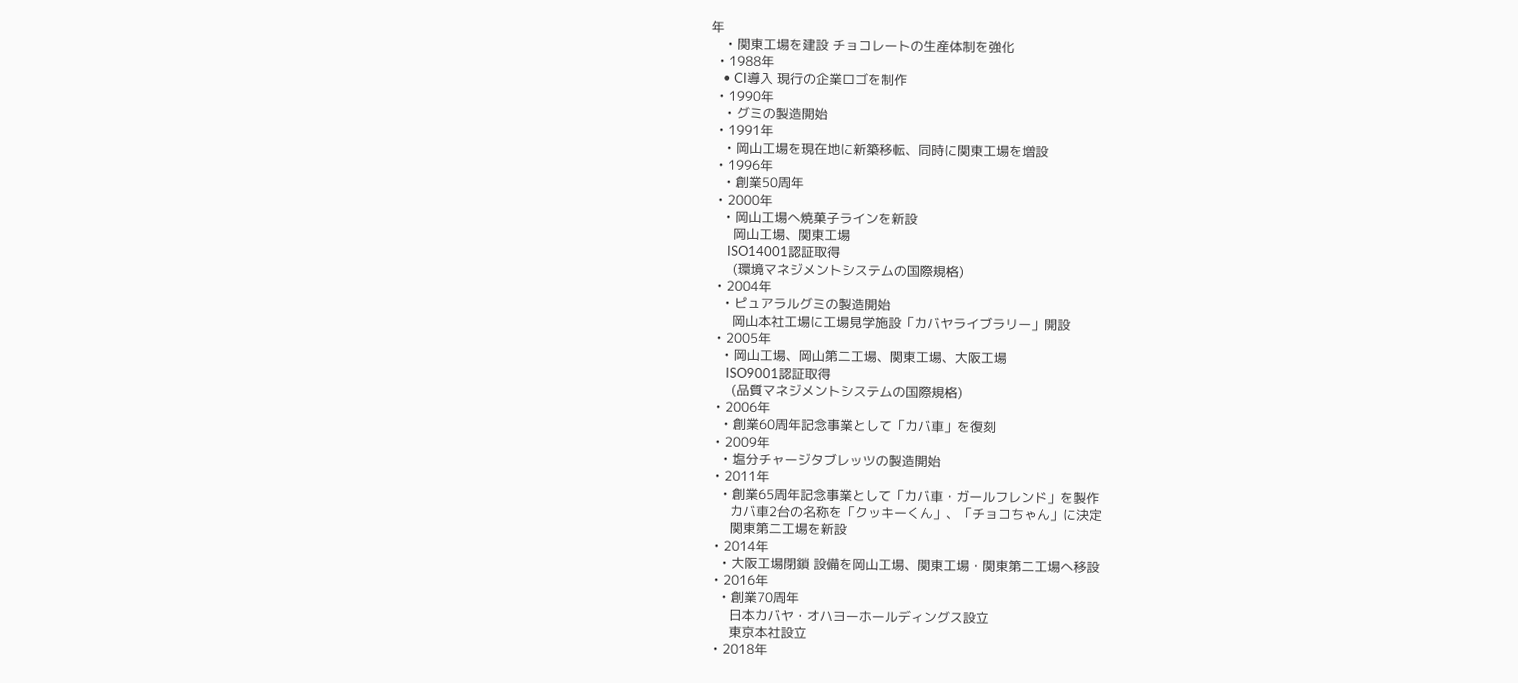年
    • 関東工場を建設 チョコレートの生産体制を強化
  • 1988年
    • CI導入 現行の企業ロゴを制作
  • 1990年
    • グミの製造開始
  • 1991年
    • 岡山工場を現在地に新築移転、同時に関東工場を増設
  • 1996年
    • 創業50周年
  • 2000年
    • 岡山工場へ焼菓子ラインを新設
      岡山工場、関東工場
      ISO14001認証取得
      (環境マネジメントシステムの国際規格)
  • 2004年
    • ピュアラルグミの製造開始
      岡山本社工場に工場見学施設「カバヤライブラリー」開設
  • 2005年
    • 岡山工場、岡山第二工場、関東工場、大阪工場
      ISO9001認証取得
      (品質マネジメントシステムの国際規格)
  • 2006年
    • 創業60周年記念事業として「カバ車」を復刻
  • 2009年
    • 塩分チャージタブレッツの製造開始
  • 2011年
    • 創業65周年記念事業として「カバ車・ガールフレンド」を製作
      カバ車2台の名称を「クッキーくん」、「チョコちゃん」に決定
      関東第二工場を新設
  • 2014年
    • 大阪工場閉鎖 設備を岡山工場、関東工場・関東第二工場へ移設
  • 2016年
    • 創業70周年
      日本カバヤ・オハヨーホールディングス設立
      東京本社設立
  • 2018年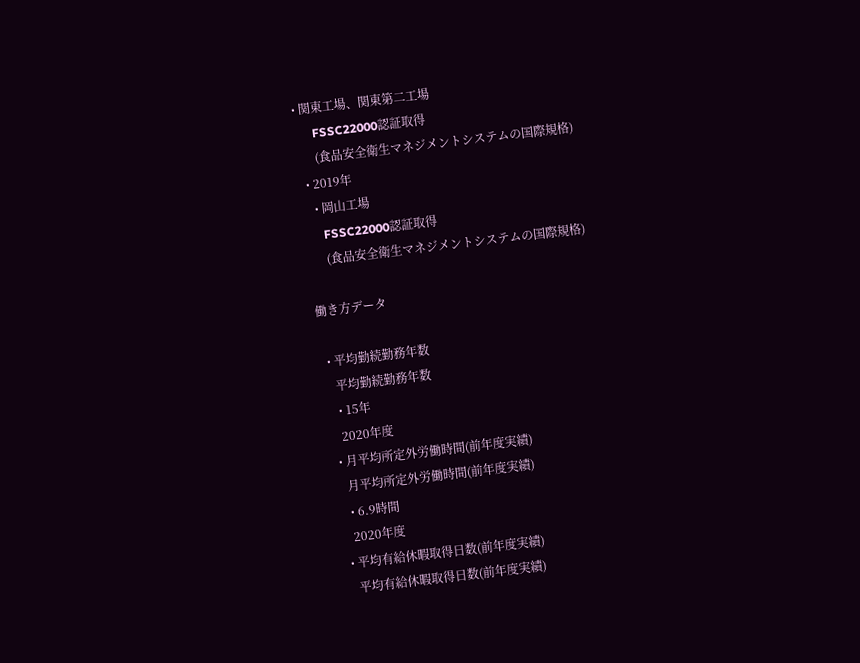• 関東工場、関東第二工場
      FSSC22000認証取得
      (食品安全衛生マネジメントシステムの国際規格)
  • 2019年
    • 岡山工場
      FSSC22000認証取得
      (食品安全衛生マネジメントシステムの国際規格)

働き方データ

  • 平均勤続勤務年数
    平均勤続勤務年数
    • 15年
    2020年度
  • 月平均所定外労働時間(前年度実績)
    月平均所定外労働時間(前年度実績)
    • 6.9時間
    2020年度
  • 平均有給休暇取得日数(前年度実績)
    平均有給休暇取得日数(前年度実績)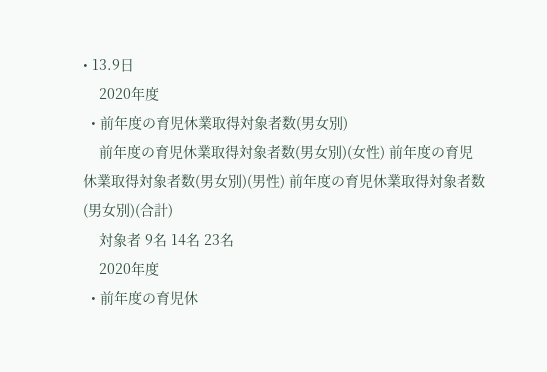• 13.9日
    2020年度
  • 前年度の育児休業取得対象者数(男女別)
    前年度の育児休業取得対象者数(男女別)(女性) 前年度の育児休業取得対象者数(男女別)(男性) 前年度の育児休業取得対象者数(男女別)(合計)
    対象者 9名 14名 23名
    2020年度
  • 前年度の育児休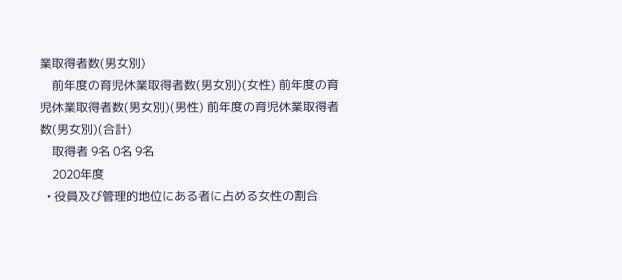業取得者数(男女別)
    前年度の育児休業取得者数(男女別)(女性) 前年度の育児休業取得者数(男女別)(男性) 前年度の育児休業取得者数(男女別)(合計)
    取得者 9名 0名 9名
    2020年度
  • 役員及び管理的地位にある者に占める女性の割合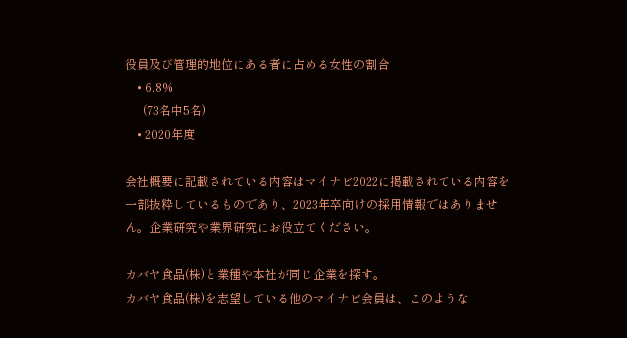役員及び管理的地位にある者に占める女性の割合
    • 6.8%
      (73名中5名)
    • 2020年度

会社概要に記載されている内容はマイナビ2022に掲載されている内容を一部抜粋しているものであり、2023年卒向けの採用情報ではありません。企業研究や業界研究にお役立てください。

カバヤ食品(株)と業種や本社が同じ企業を探す。
カバヤ食品(株)を志望している他のマイナビ会員は、このような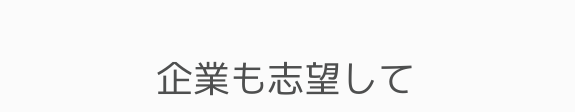企業も志望して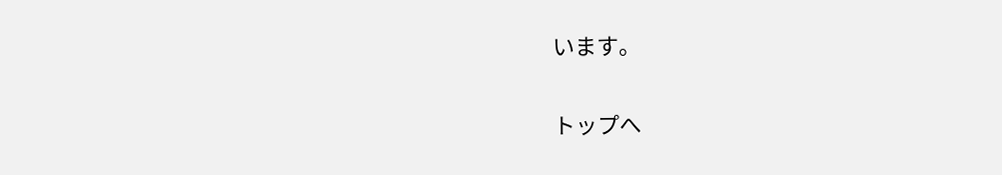います。

トップへ